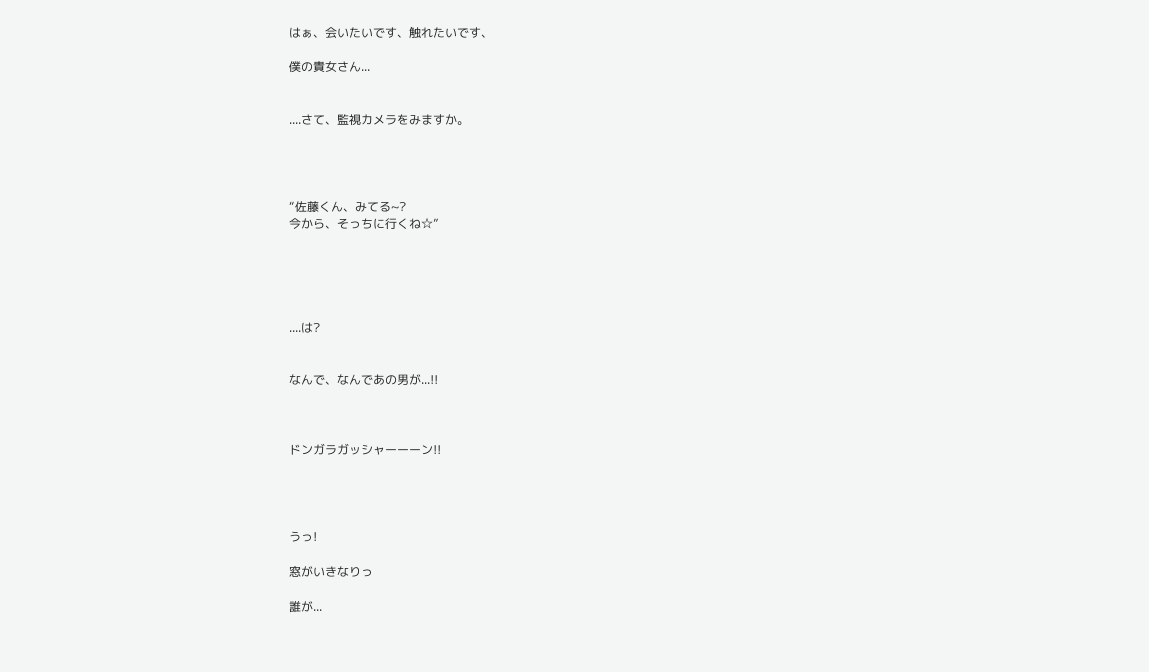はぁ、会いたいです、触れたいです、

僕の貴女さん...


....さて、監視カメラをみますか。




“佐藤くん、みてる~?
今から、そっちに行くね☆”





....は?


なんで、なんであの男が...!!



ドンガラガッシャーーーン!!




うっ!

窓がいきなりっ

誰が...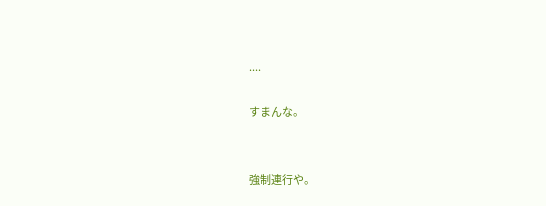....

すまんな。


強制連行や。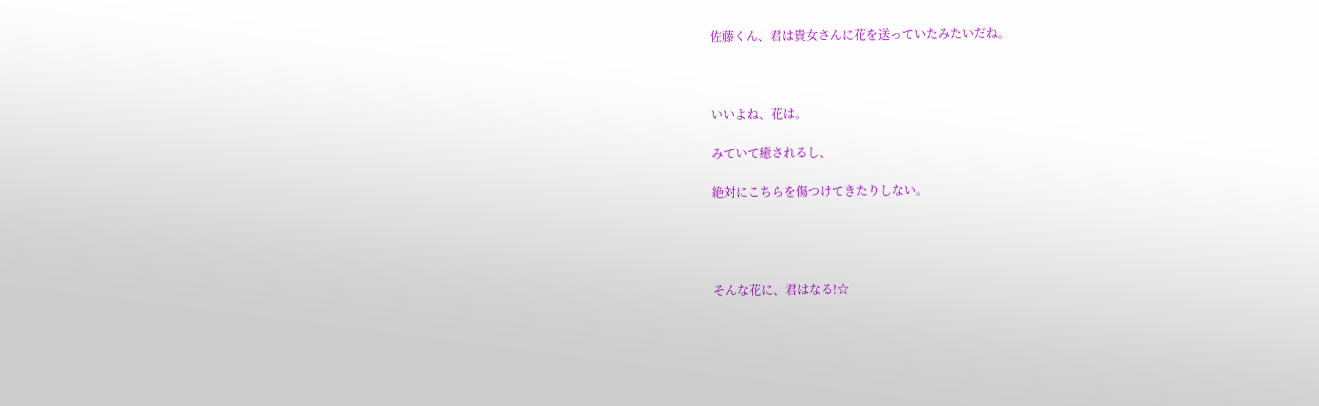佐藤くん、君は貴女さんに花を送っていたみたいだね。



いいよね、花は。

みていて癒されるし、

絶対にこちらを傷つけてきたりしない。




そんな花に、君はなる!☆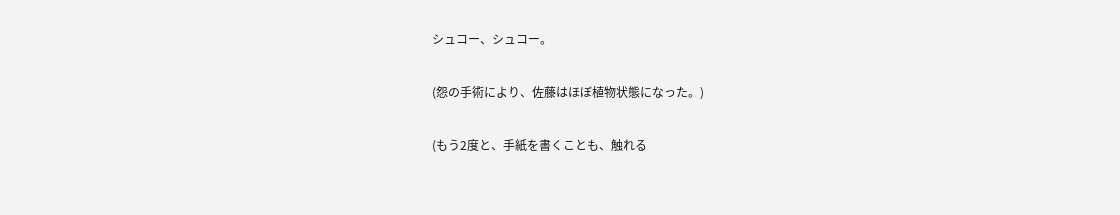シュコー、シュコー。

(怨の手術により、佐藤はほぼ植物状態になった。)

(もう2度と、手紙を書くことも、触れる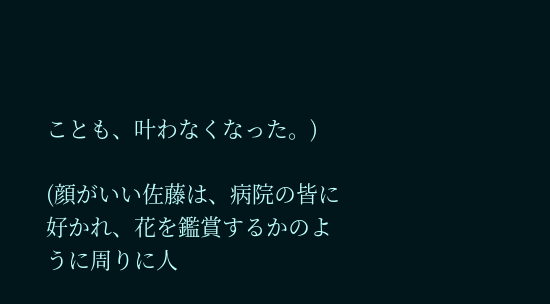ことも、叶わなくなった。)

(顔がいい佐藤は、病院の皆に好かれ、花を鑑賞するかのように周りに人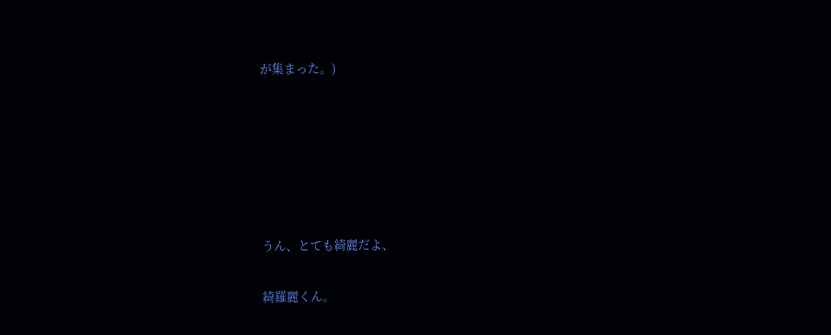が集まった。)






うん、とても綺麗だよ、

綺羅麗くん。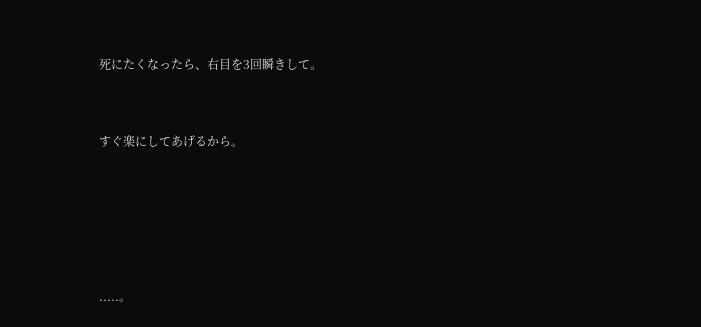死にたくなったら、右目を3回瞬きして。


すぐ楽にしてあげるから。





.....。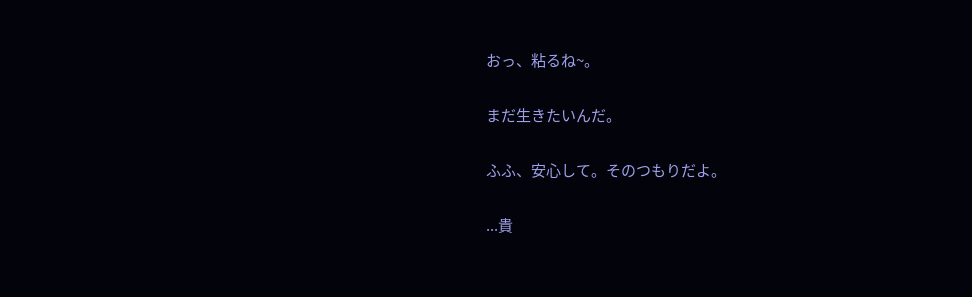おっ、粘るね~。

まだ生きたいんだ。

ふふ、安心して。そのつもりだよ。

...貴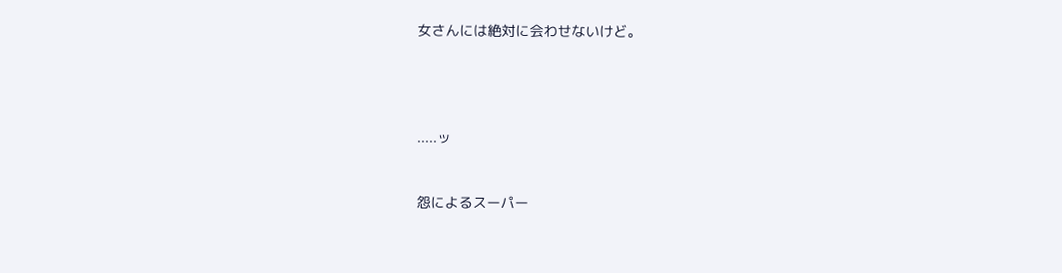女さんには絶対に会わせないけど。




.....ッ


怨によるスーパー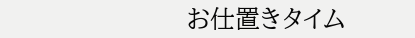お仕置きタイム